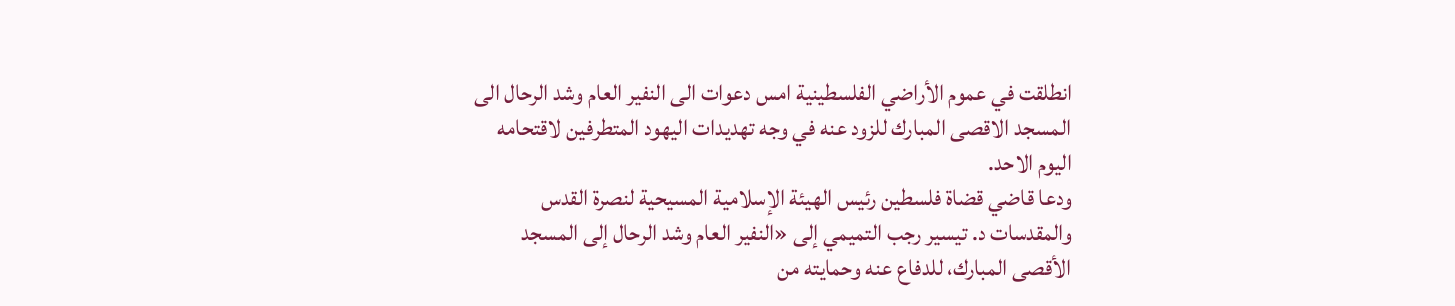انطلقت في عموم الأراضي الفلسطينية امس دعوات الى النفير العام وشد الرحال الى المسجد الاقصى المبارك للزود عنه في وجه تهديدات اليهود المتطرفين لاقتحامه اليوم الاحد.
ودعا قاضي قضاة فلسطين رئيس الهيئة الإسلامية المسيحية لنصرة القدس والمقدسات د. تيسير رجب التميمي إلى «النفير العام وشد الرحال إلى المسجد الأقصى المبارك، للدفاع عنه وحمايته من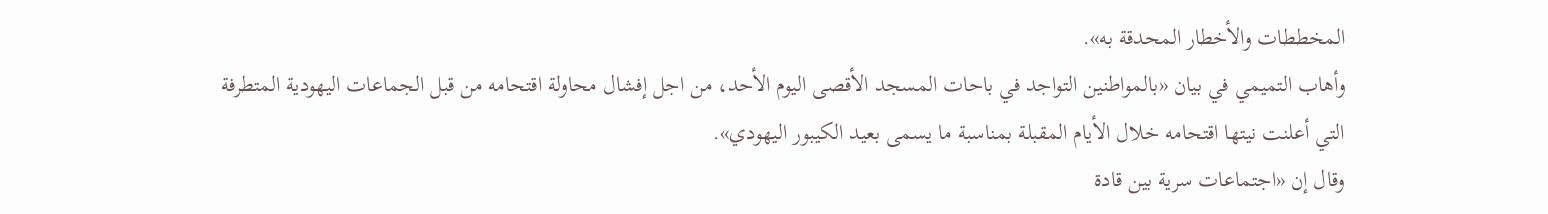المخططات والأخطار المحدقة به».
وأهاب التميمي في بيان «بالمواطنين التواجد في باحات المسجد الأقصى اليوم الأحد، من اجل إفشال محاولة اقتحامه من قبل الجماعات اليهودية المتطرفة التي أعلنت نيتها اقتحامه خلال الأيام المقبلة بمناسبة ما يسمى بعيد الكيبور اليهودي».
وقال إن «اجتماعات سرية بين قادة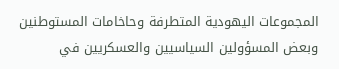المجموعات اليهودية المتطرفة وحاخامات المستوطنين وبعض المسؤولين السياسيين والعسكريين في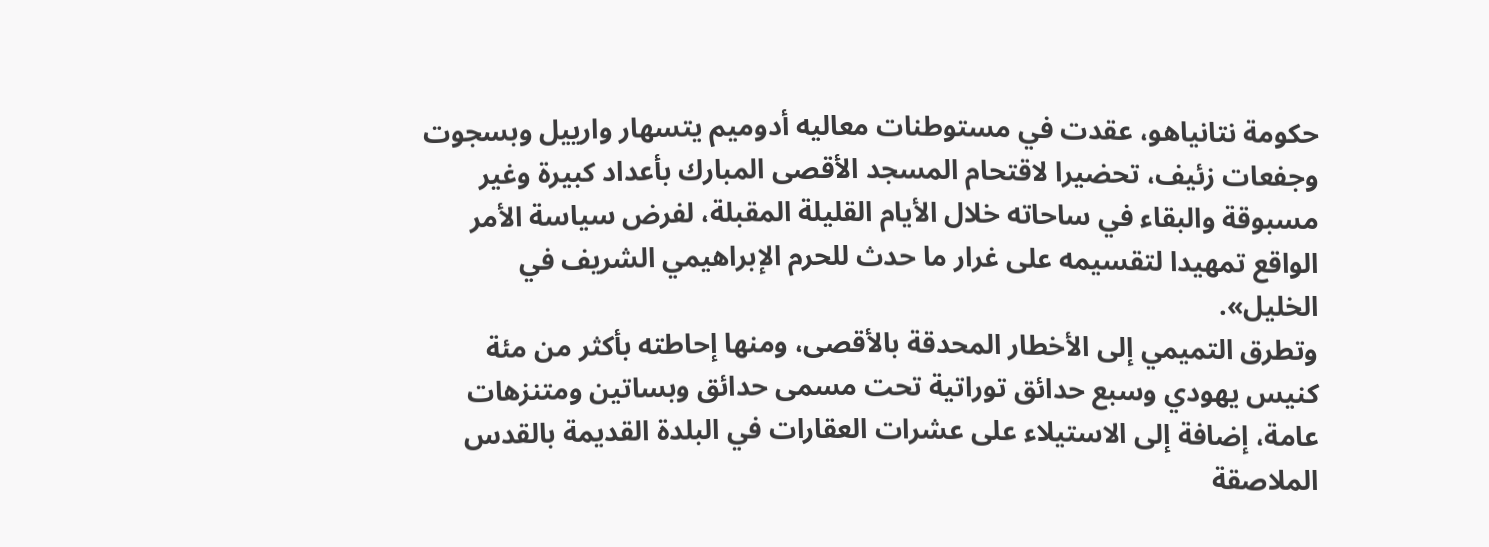حكومة نتانياهو، عقدت في مستوطنات معاليه أدوميم يتسهار وارييل وبسجوت وجفعات زئيف، تحضيرا لاقتحام المسجد الأقصى المبارك بأعداد كبيرة وغير مسبوقة والبقاء في ساحاته خلال الأيام القليلة المقبلة، لفرض سياسة الأمر الواقع تمهيدا لتقسيمه على غرار ما حدث للحرم الإبراهيمي الشريف في الخليل».
وتطرق التميمي إلى الأخطار المحدقة بالأقصى، ومنها إحاطته بأكثر من مئة كنيس يهودي وسبع حدائق توراتية تحت مسمى حدائق وبساتين ومتنزهات عامة، إضافة إلى الاستيلاء على عشرات العقارات في البلدة القديمة بالقدس الملاصقة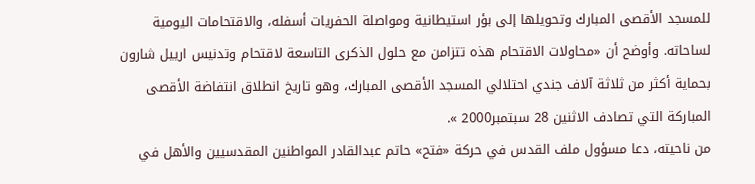للمسجد الأقصى المبارك وتحويلها إلى بؤر استيطانية ومواصلة الحفريات أسفله، والاقتحامات اليومية لساحاته. وأوضح أن «محاولات الاقتحام هذه تتزامن مع حلول الذكرى التاسعة لاقتحام وتدنيس ارييل شارون بحماية أكثر من ثلاثة آلاف جندي احتلالي المسجد الأقصى المبارك، وهو تاريخ انطلاق انتفاضة الأقصى المباركة التي تصادف الاثنين 28 سبتمبر2000 ».
من ناحيته، دعا مسؤول ملف القدس في حركة «فتح» حاتم عبدالقادر المواطنين المقدسيين والأهل في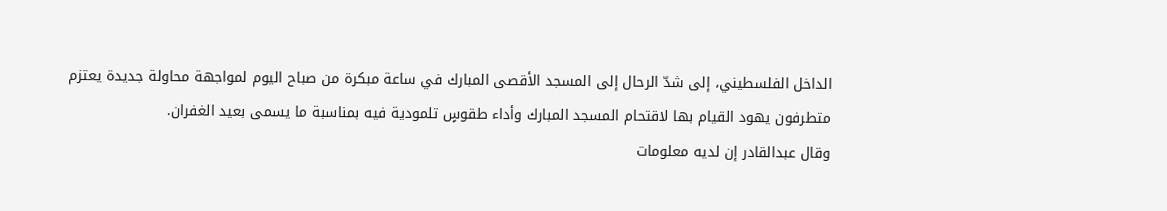الداخل الفلسطيني، إلى شدّ الرحال إلى المسجد الأقصى المبارك في ساعة مبكرة من صباح اليوم لمواجهة محاولة جديدة يعتزم متطرفون يهود القيام بها لاقتحام المسجد المبارك وأداء طقوسٍ تلمودية فيه بمناسبة ما يسمى بعيد الغفران.
وقال عبدالقادر إن لديه معلومات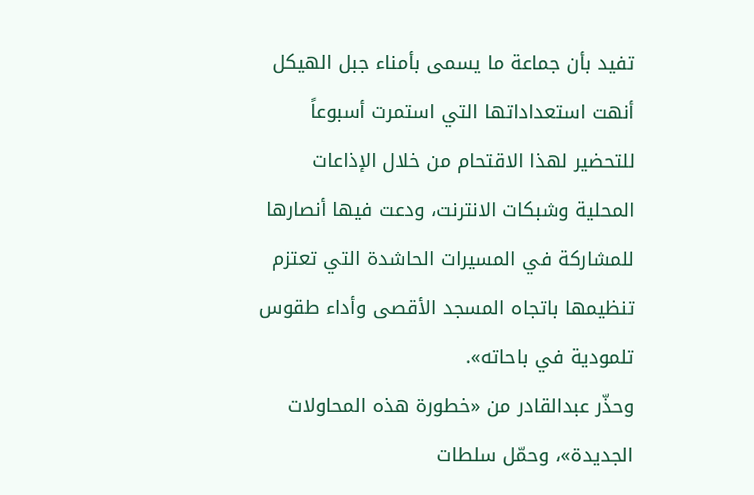تفيد بأن جماعة ما يسمى بأمناء جبل الهيكل أنهت استعداداتها التي استمرت أسبوعاً للتحضير لهذا الاقتحام من خلال الإذاعات المحلية وشبكات الانترنت، ودعت فيها أنصارها للمشاركة في المسيرات الحاشدة التي تعتزم تنظيمها باتجاه المسجد الأقصى وأداء طقوس تلمودية في باحاته».
وحذّر عبدالقادر من «خطورة هذه المحاولات الجديدة»، وحمّل سلطات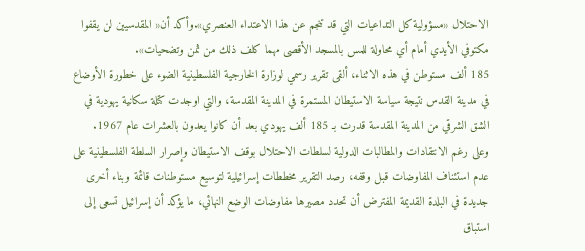الاحتلال «مسؤولية كل التداعيات التي قد تنجم عن هذا الاعتداء العنصري».وأكد أن« المقدسيين لن يقفوا مكتوفي الأيدي أمام أي محاولة للمس بالمسجد الأقصى مهما كلف ذلك من ثمن وتضحيات».
185 ألف مستوطن في هذه الاثناء، ألقى تقرير رسمي لوزارة الخارجية الفلسطينية الضوء على خطورة الأوضاع في مدينة القدس نتيجة سياسة الاستيطان المستمرة في المدينة المقدسة، والتي اوجدت كتلة سكانية يهودية في الشق الشرقي من المدينة المقدسة قدرت بـ 185 ألف يهودي بعد أن كانوا يعدون بالعشرات عام 1967.
وعلى رغم الانتقادات والمطالبات الدولية لسلطات الاحتلال بوقف الاستيطان وإصرار السلطة الفلسطينية على عدم استئناف المفاوضات قبل وقفه، رصد التقرير مخططات إسرائيلية لتوسيع مستوطنات قائمة وبناء أخرى جديدة في البلدة القديمة المفترض أن تحدد مصيرها مفاوضات الوضع النهائي، ما يؤكد أن إسرائيل تسعى إلى استباق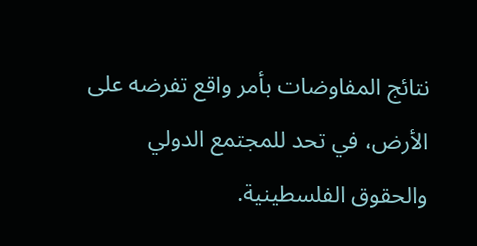نتائج المفاوضات بأمر واقع تفرضه على الأرض، في تحد للمجتمع الدولي والحقوق الفلسطينية.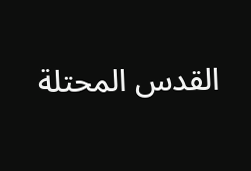القدس المحتلة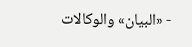- «البيان» والوكالات